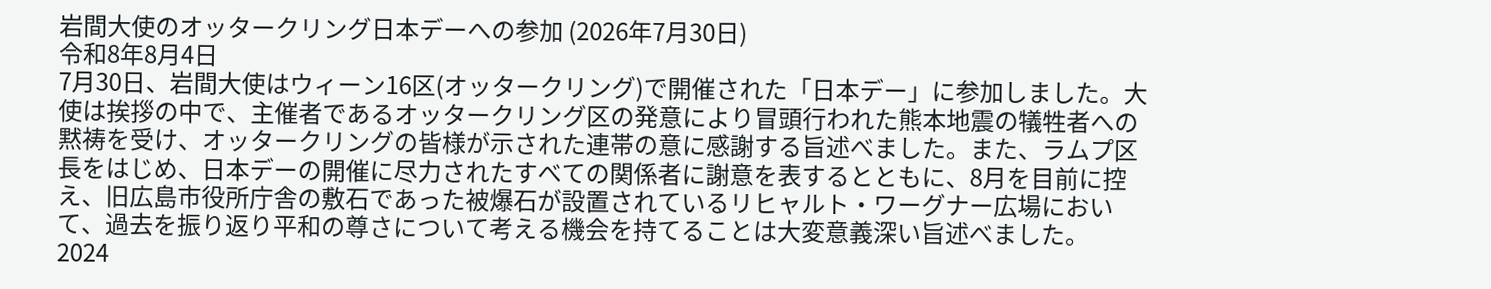岩間大使のオッタークリング日本デーへの参加 (2026年7月30日)
令和8年8月4日
7月30日、岩間大使はウィーン16区(オッタークリング)で開催された「日本デー」に参加しました。大使は挨拶の中で、主催者であるオッタークリング区の発意により冒頭行われた熊本地震の犠牲者への黙祷を受け、オッタークリングの皆様が示された連帯の意に感謝する旨述べました。また、ラムプ区長をはじめ、日本デーの開催に尽力されたすべての関係者に謝意を表するとともに、8月を目前に控え、旧広島市役所庁舎の敷石であった被爆石が設置されているリヒャルト・ワーグナー広場において、過去を振り返り平和の尊さについて考える機会を持てることは大変意義深い旨述べました。
2024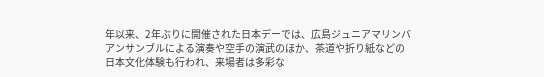年以来、2年ぶりに開催された日本デーでは、広島ジュニアマリンバアンサンブルによる演奏や空手の演武のほか、茶道や折り紙などの日本文化体験も行われ、来場者は多彩な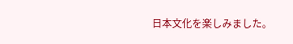日本文化を楽しみました。